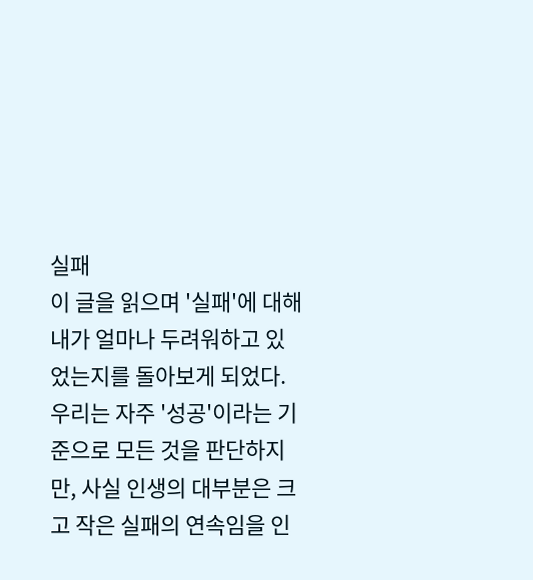실패
이 글을 읽으며 '실패'에 대해 내가 얼마나 두려워하고 있었는지를 돌아보게 되었다.
우리는 자주 '성공'이라는 기준으로 모든 것을 판단하지만, 사실 인생의 대부분은 크고 작은 실패의 연속임을 인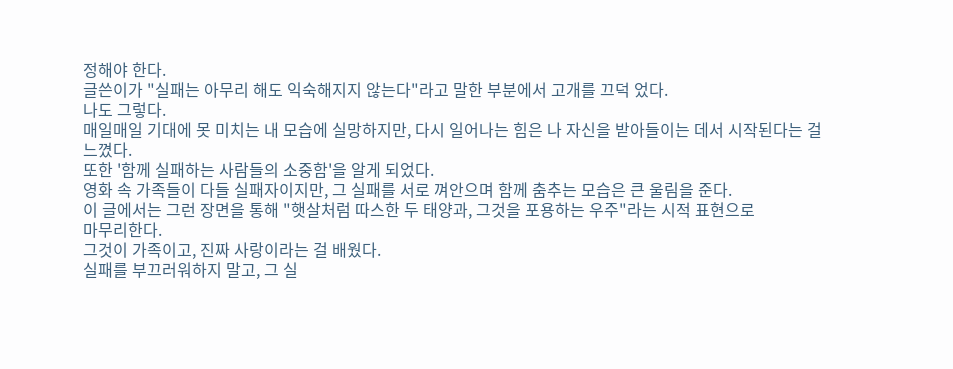정해야 한다.
글쓴이가 "실패는 아무리 해도 익숙해지지 않는다"라고 말한 부분에서 고개를 끄덕 었다.
나도 그렇다.
매일매일 기대에 못 미치는 내 모습에 실망하지만, 다시 일어나는 힘은 나 자신을 받아들이는 데서 시작된다는 걸 느꼈다.
또한 '함께 실패하는 사람들의 소중함'을 알게 되었다.
영화 속 가족들이 다들 실패자이지만, 그 실패를 서로 껴안으며 함께 춤추는 모습은 큰 울림을 준다.
이 글에서는 그런 장면을 통해 "햇살처럼 따스한 두 태양과, 그것을 포용하는 우주"라는 시적 표현으로
마무리한다.
그것이 가족이고, 진짜 사랑이라는 걸 배웠다.
실패를 부끄러워하지 말고, 그 실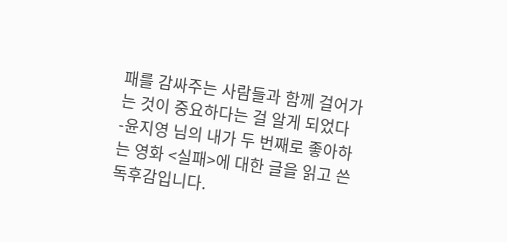패를 감싸주는 사람들과 함께 걸어가는 것이 중요하다는 걸 알게 되었다
-윤지영 님의 내가 두 번째로 좋아하는 영화 <실패>에 대한 글을 읽고 쓴 독후감입니다.